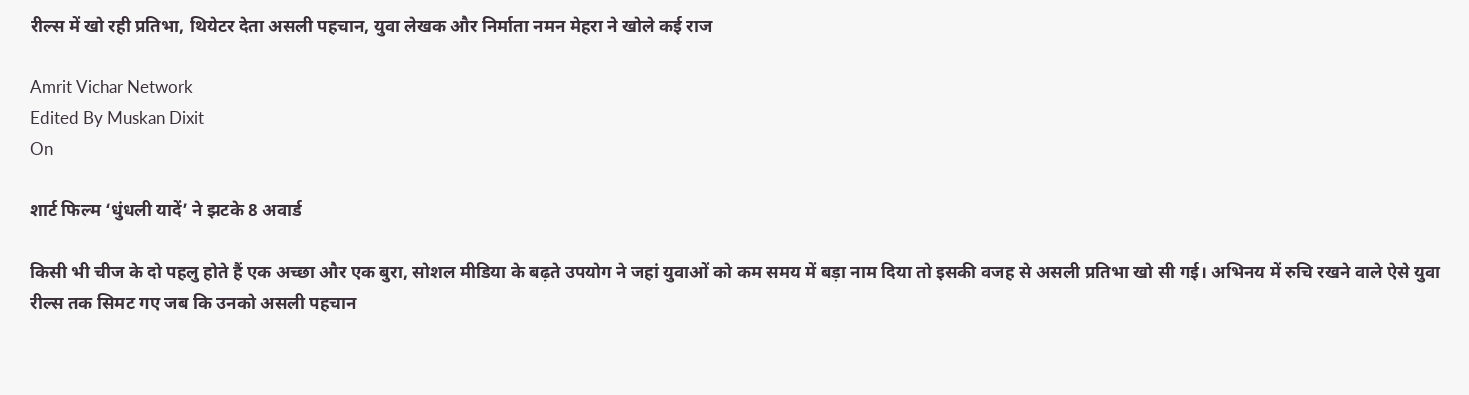रील्स में खो रही प्रतिभा, थियेटर देता असली पहचान, युवा लेखक और निर्माता नमन मेहरा ने खोले कई राज

Amrit Vichar Network
Edited By Muskan Dixit
On

शार्ट फिल्म ‘धुंधली यादें’ ने झटके 8 अवार्ड

किसी भी चीज के दो पहलु होते हैं एक अच्छा और एक बुरा, सोशल मीडिया के बढ़ते उपयोग ने जहां युवाओं को कम समय में बड़ा नाम दिया तो इसकी वजह से असली प्रतिभा खो सी गई। अभिनय में रुचि रखने वाले ऐसे युवा रील्स तक सिमट गए जब कि उनको असली पहचान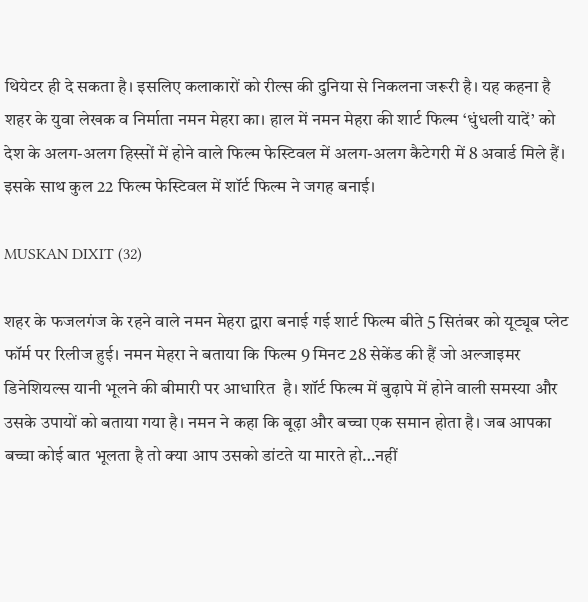थियेटर ही दे सकता है। इसलिए कलाकारों को रील्स की दुनिया से निकलना जरूरी है। यह कहना है शहर के युवा लेखक व निर्माता नमन मेहरा का। हाल में नमन मेहरा की शार्ट फिल्म ‘धुंधली यादें’ को देश के अलग-अलग हिस्सों में होने वाले फिल्म फेस्टिवल में अलग-अलग कैटेगरी में 8 अवार्ड मिले हैं। इसके साथ कुल 22 फिल्म फेस्टिवल में शॉर्ट फिल्म ने जगह बनाई।

MUSKAN DIXIT (32)

शहर के फजलगंज के रहने वाले नमन मेहरा द्वारा बनाई गई शार्ट फिल्म बीते 5 सितंबर को यूट्यूब प्लेट फॉर्म पर रिलीज हुई। नमन मेहरा ने बताया कि फिल्म 9 मिनट 28 सेकेंड की हैं जो अल्जाइमर डिनेशियल्स यानी भूलने की बीमारी पर आधारित  है। शॉर्ट फिल्म में बुढ़ापे में होने वाली समस्या और उसके उपायों को बताया गया है। नमन ने कहा कि बूढ़ा और बच्चा एक समान होता है। जब आपका बच्चा कोई बात भूलता है तो क्या आप उसको डांटते या मारते हो…नहीं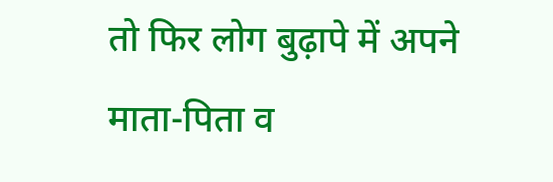तो फिर लोग बुढ़ापे में अपने माता-पिता व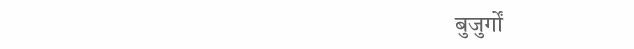बुजुर्गों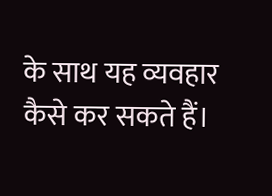के साथ यह व्यवहार कैसे कर सकते हैं।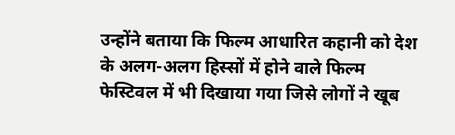उन्होंने बताया कि फिल्म आधारित कहानी को देश के अलग-अलग हिस्सों में होने वाले फिल्म फेस्टिवल में भी दिखाया गया जिसे लोगों ने खूब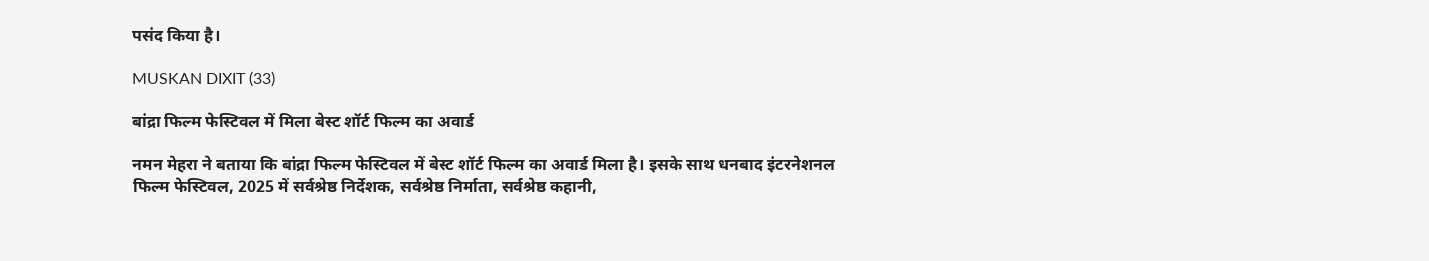पसंद किया है।

MUSKAN DIXIT (33)

बांद्रा फिल्म फेस्टिवल में मिला बेस्ट शॉर्ट फिल्म का अवार्ड

नमन मेहरा ने बताया कि बांद्रा फिल्म फेस्टिवल में बेस्ट शॉर्ट फिल्म का अवार्ड मिला है। इसके साथ धनबाद इंटरनेशनल फिल्म फेस्टिवल, 2025 में सर्वश्रेष्ठ निर्देशक, सर्वश्रेष्ठ निर्माता, सर्वश्रेष्ठ कहानी,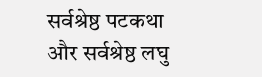सर्वश्रेष्ठ पटकथा और सर्वश्रेष्ठ लघु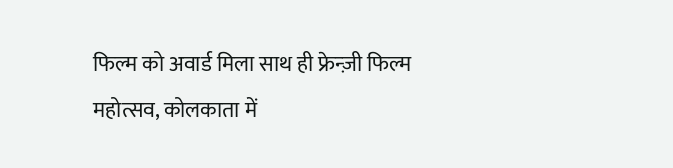फिल्म को अवार्ड मिला साथ ही फ्रेन्ज़ी फिल्म महोत्सव, कोलकाता में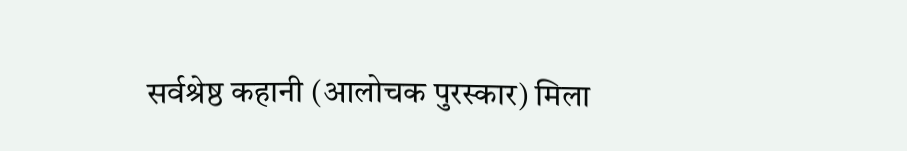सर्वश्रेष्ठ कहानी (आलोचक पुरस्कार) मिला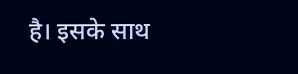है। इसके साथ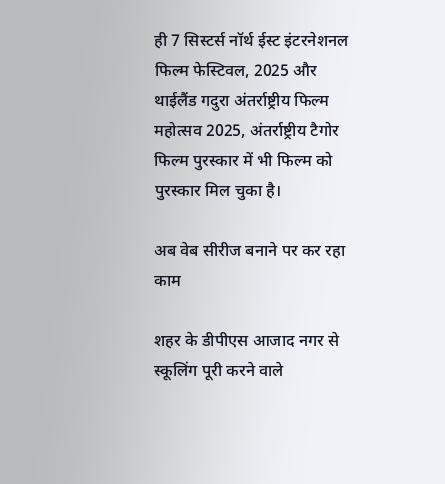ही 7 सिस्टर्स नॉर्थ ईस्ट इंटरनेशनल फिल्म फेस्टिवल, 2025 और थाईलैंड गदुरा अंतर्राष्ट्रीय फिल्म महोत्सव 2025, अंतर्राष्ट्रीय टैगोर फिल्म पुरस्कार में भी फिल्म को पुरस्कार मिल चुका है।

अब वेब सीरीज बनाने पर कर रहा काम

शहर के डीपीएस आजाद नगर से स्कूलिंग पूरी करने वाले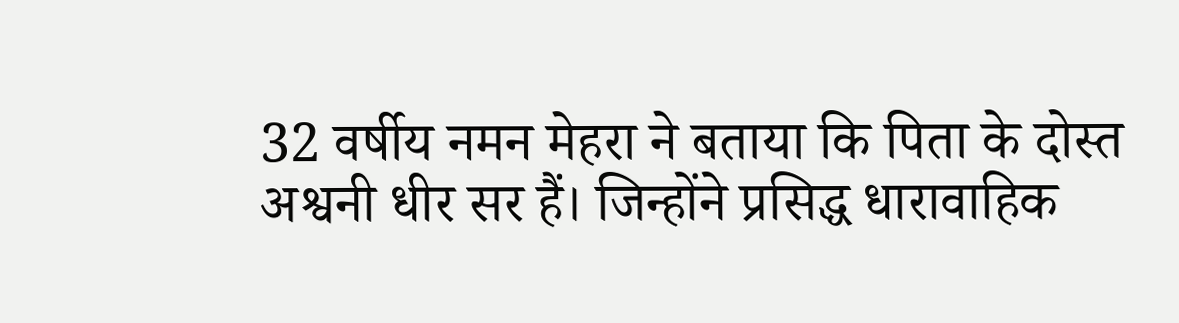32 वर्षीय नमन मेहरा ने बताया कि पिता के दोस्त अश्वनी धीर सर हैं। जिन्होंने प्रसिद्ध धारावाहिक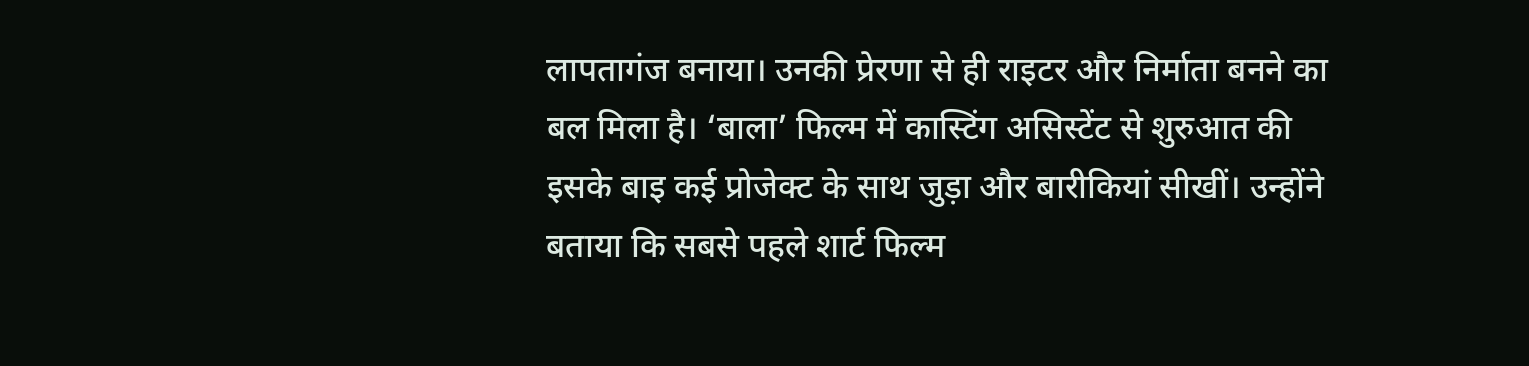लापतागंज बनाया। उनकी प्रेरणा से ही राइटर और निर्माता बनने का बल मिला है। ‘बाला’ फिल्म में कास्टिंग असिस्टेंट से शुरुआत की इसके बाइ कई प्रोजेक्ट के साथ जुड़ा और बारीकियां सीखीं। उन्होंने बताया कि सबसे पहले शार्ट फिल्म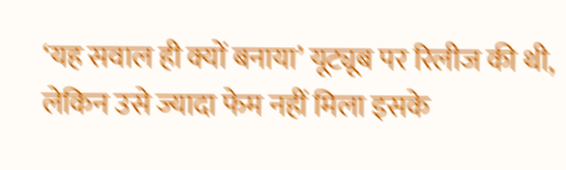‘यह सवाल ही क्यों बनाया’ यूट्यूब पर रिलीज की थी, लेकिन उसे ज्यादा फेम नहीं मिला इसके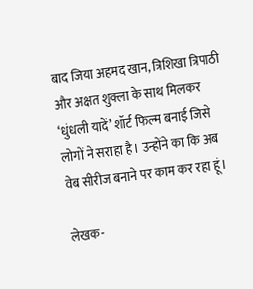बाद जिया अहमद खान, त्रिशिखा त्रिपाठी और अक्षत शुक्ला के साथ मिलकर ‘धुंधली यादें’ शॉर्ट फिल्म बनाई जिसे लोगों ने सराहा है। उन्होंने का कि अब वेब सीरीज बनाने पर काम कर रहा हूं।

लेखक-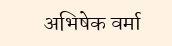अभिषेक वर्मा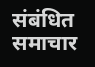संबंधित समाचार